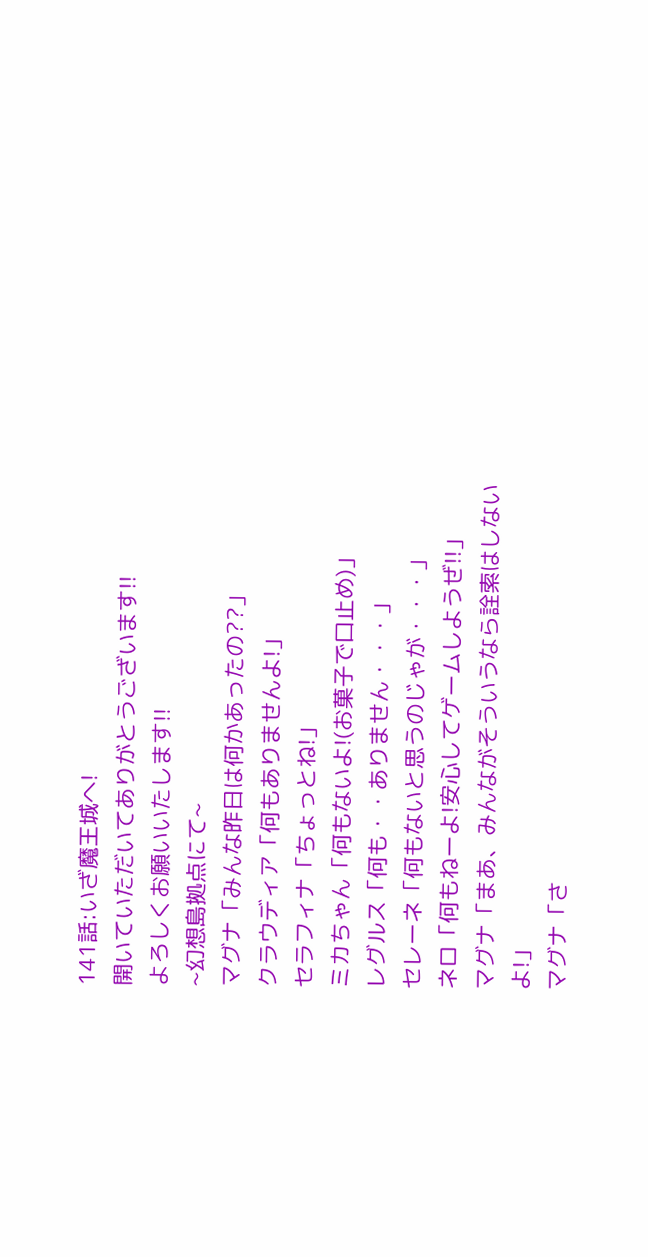141話:いざ魔王城へ!
開いていただいてありがとうございます!!
よろしくお願いいたします!!
~幻想島拠点にて~
マグナ「みんな昨日は何かあったの??」
クラウディア「何もありませんよ!」
セラフィナ「ちょっとね!」
ミカちゃん「何もないよ!(お菓子で口止め)」
レグルス「何も・・ありません・・・」
セレーネ「何もないと思うのじゃが・・・」
ネロ「何もねーよ!安心してゲームしようぜ!!」
マグナ「まあ、みんながそういうなら詮索はしないよ!」
マグナ「さ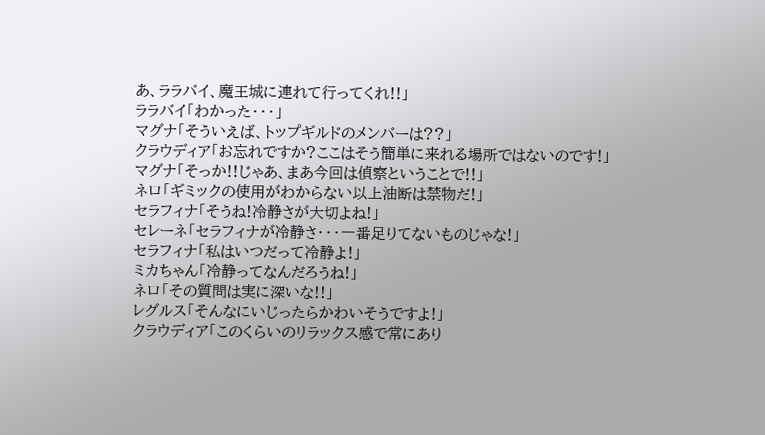あ、ララバイ、魔王城に連れて行ってくれ!!」
ララバイ「わかった・・・」
マグナ「そういえば、トップギルドのメンバーは??」
クラウディア「お忘れですか?ここはそう簡単に来れる場所ではないのです!」
マグナ「そっか!!じゃあ、まあ今回は偵察ということで!!」
ネロ「ギミックの使用がわからない以上油断は禁物だ!」
セラフィナ「そうね!冷静さが大切よね!」
セレーネ「セラフィナが冷静さ・・・一番足りてないものじゃな!」
セラフィナ「私はいつだって冷静よ!」
ミカちゃん「冷静ってなんだろうね!」
ネロ「その質問は実に深いな!!」
レグルス「そんなにいじったらかわいそうですよ!」
クラウディア「このくらいのリラックス感で常にあり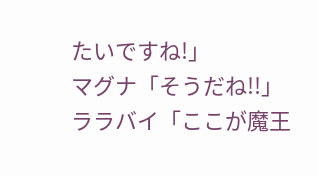たいですね!」
マグナ「そうだね!!」
ララバイ「ここが魔王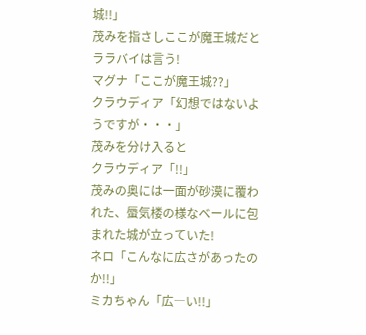城!!」
茂みを指さしここが魔王城だとララバイは言う!
マグナ「ここが魔王城??」
クラウディア「幻想ではないようですが・・・」
茂みを分け入ると
クラウディア「!!」
茂みの奥には一面が砂漠に覆われた、蜃気楼の様なベールに包まれた城が立っていた!
ネロ「こんなに広さがあったのか!!」
ミカちゃん「広―い!!」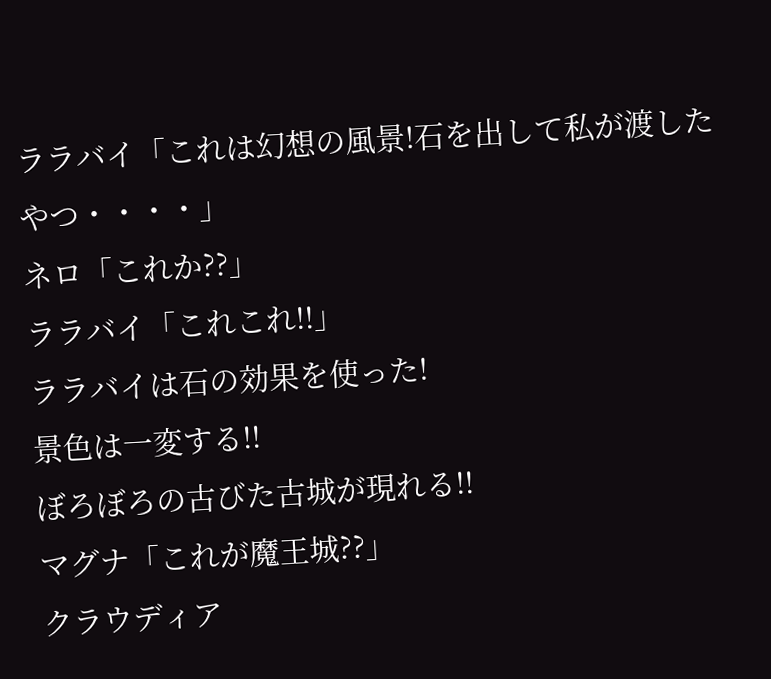ララバイ「これは幻想の風景!石を出して私が渡したやつ・・・・」
ネロ「これか??」
ララバイ「これこれ!!」
ララバイは石の効果を使った!
景色は一変する!!
ぼろぼろの古びた古城が現れる!!
マグナ「これが魔王城??」
クラウディア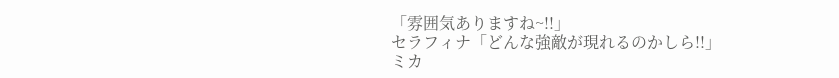「雰囲気ありますね~!!」
セラフィナ「どんな強敵が現れるのかしら!!」
ミカ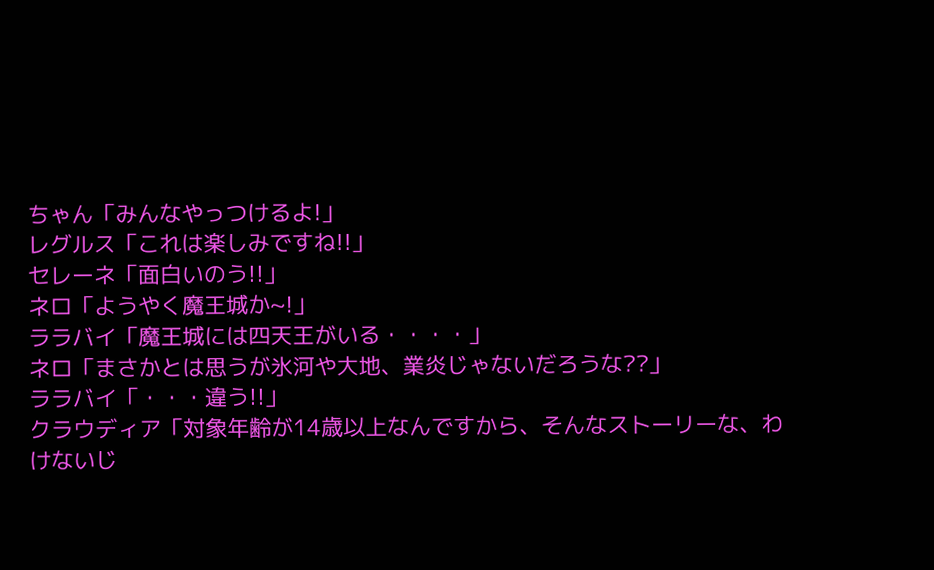ちゃん「みんなやっつけるよ!」
レグルス「これは楽しみですね!!」
セレーネ「面白いのう!!」
ネロ「ようやく魔王城か~!」
ララバイ「魔王城には四天王がいる・・・・」
ネロ「まさかとは思うが氷河や大地、業炎じゃないだろうな??」
ララバイ「・・・違う!!」
クラウディア「対象年齢が14歳以上なんですから、そんなストーリーな、わけないじ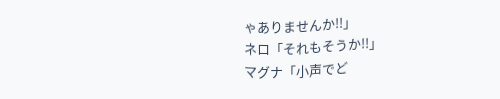ゃありませんか!!」
ネロ「それもそうか!!」
マグナ「小声でど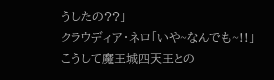うしたの??」
クラウディア・ネロ「いや~なんでも~!!」
こうして魔王城四天王との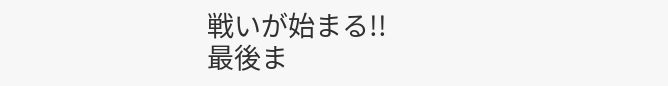戦いが始まる!!
最後ま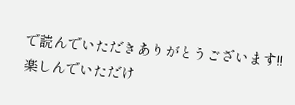で読んでいただきありがとうございます!!
楽しんでいただけ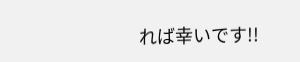れば幸いです!!